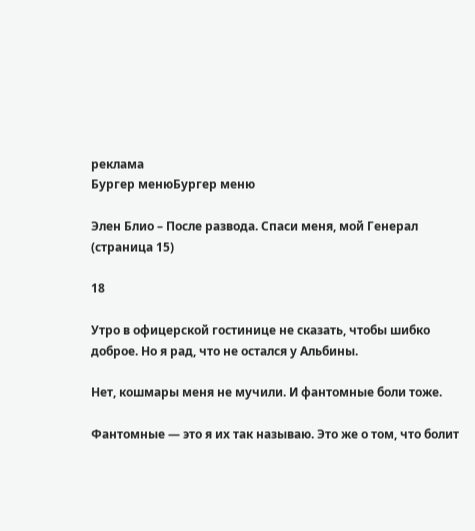реклама
Бургер менюБургер меню

Элен Блио – После развода. Спаси меня, мой Генерал (страница 15)

18

Утро в офицерской гостинице не сказать, чтобы шибко доброе. Но я рад, что не остался у Альбины.

Нет, кошмары меня не мучили. И фантомные боли тоже.

Фантомные — это я их так называю. Это же о том, что болит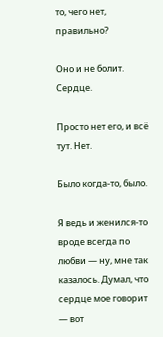то, чего нет, правильно?

Оно и не болит. Сердце.

Просто нет его, и всё тут. Нет.

Было когда-то, было.

Я ведь и женился-то вроде всегда по любви — ну, мне так казалось. Думал, что сердце мое говорит — вот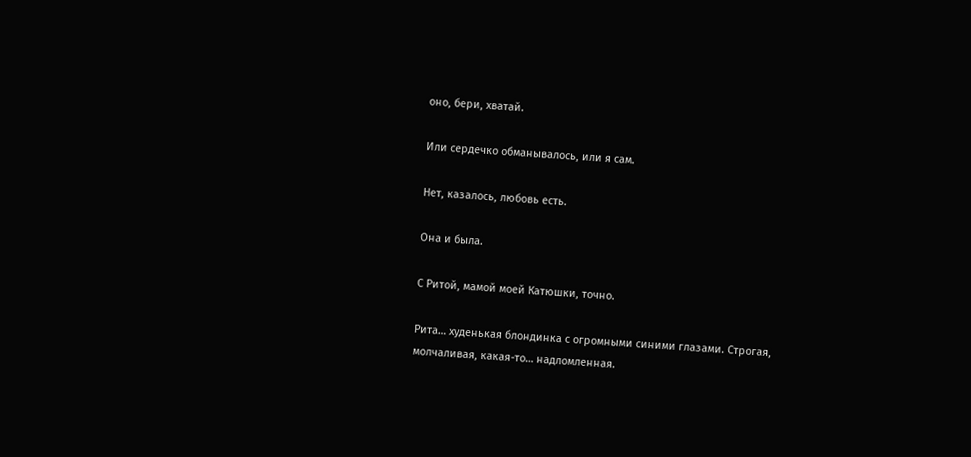оно, бери, хватай.

Или сердечко обманывалось, или я сам.

Нет, казалось, любовь есть.

Она и была.

С Ритой, мамой моей Катюшки, точно.

Рита… худенькая блондинка с огромными синими глазами. Строгая, молчаливая, какая-то… надломленная.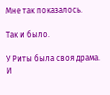Мне так показалось.

Так и было.

У Риты была своя драма. И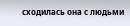сходилась она с людьми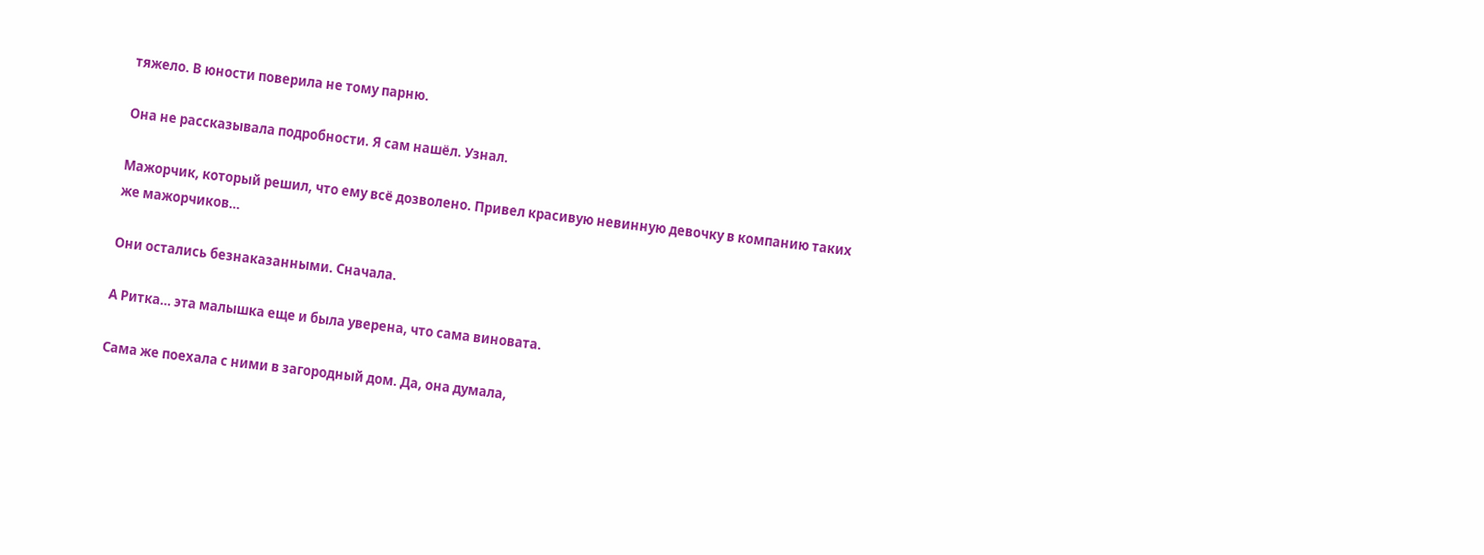тяжело. В юности поверила не тому парню.

Она не рассказывала подробности. Я сам нашёл. Узнал.

Мажорчик, который решил, что ему всё дозволено. Привел красивую невинную девочку в компанию таких же мажорчиков…

Они остались безнаказанными. Сначала.

А Ритка… эта малышка еще и была уверена, что сама виновата.

Сама же поехала с ними в загородный дом. Да, она думала,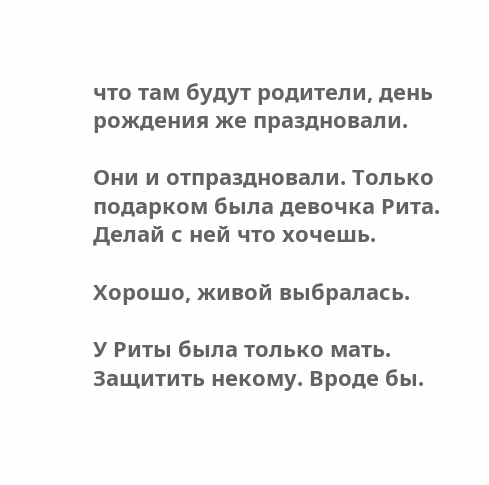что там будут родители, день рождения же праздновали.

Они и отпраздновали. Только подарком была девочка Рита. Делай с ней что хочешь.

Хорошо, живой выбралась.

У Риты была только мать. Защитить некому. Вроде бы.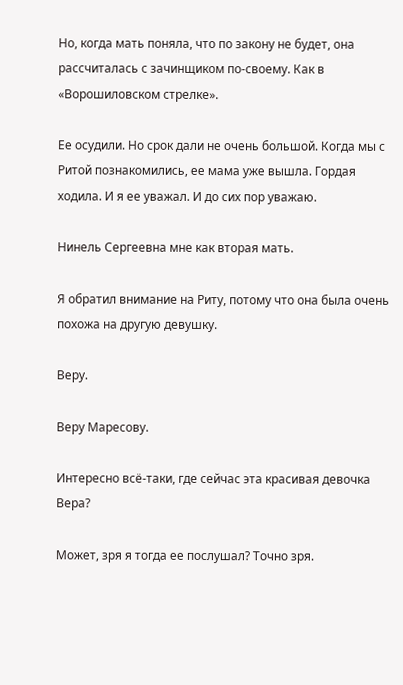Но, когда мать поняла, что по закону не будет, она рассчиталась с зачинщиком по-своему. Как в «Ворошиловском стрелке».

Ее осудили. Но срок дали не очень большой. Когда мы с Ритой познакомились, ее мама уже вышла. Гордая ходила. И я ее уважал. И до сих пор уважаю.

Нинель Сергеевна мне как вторая мать.

Я обратил внимание на Риту, потому что она была очень похожа на другую девушку.

Веру.

Веру Маресову.

Интересно всё-таки, где сейчас эта красивая девочка Вера?

Может, зря я тогда ее послушал? Точно зря.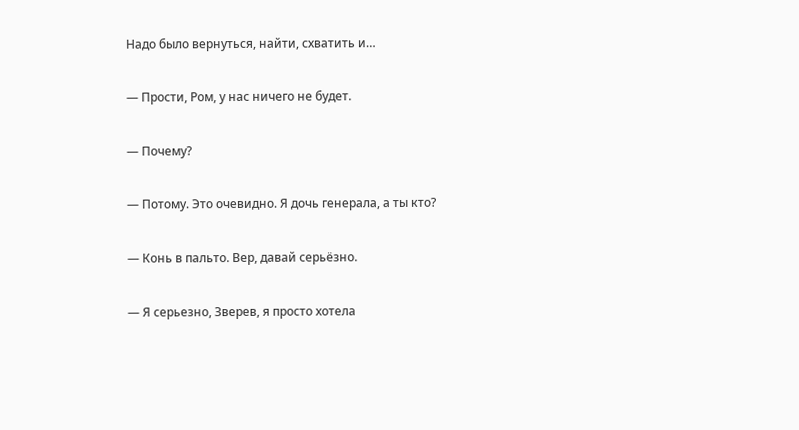Надо было вернуться, найти, схватить и…

— Прости, Ром, у нас ничего не будет.

— Почему?

— Потому. Это очевидно. Я дочь генерала, а ты кто?

— Конь в пальто. Вер, давай серьёзно.

— Я серьезно, Зверев, я просто хотела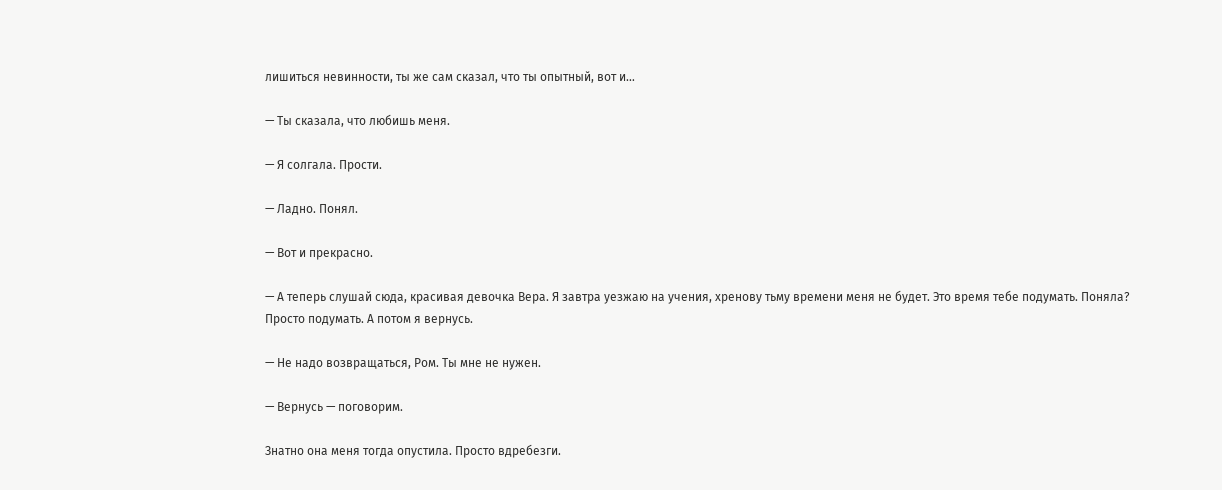лишиться невинности, ты же сам сказал, что ты опытный, вот и…

— Ты сказала, что любишь меня.

— Я солгала. Прости.

— Ладно. Понял.

— Вот и прекрасно.

— А теперь слушай сюда, красивая девочка Вера. Я завтра уезжаю на учения, хренову тьму времени меня не будет. Это время тебе подумать. Поняла? Просто подумать. А потом я вернусь.

— Не надо возвращаться, Ром. Ты мне не нужен.

— Вернусь — поговорим.

Знатно она меня тогда опустила. Просто вдребезги.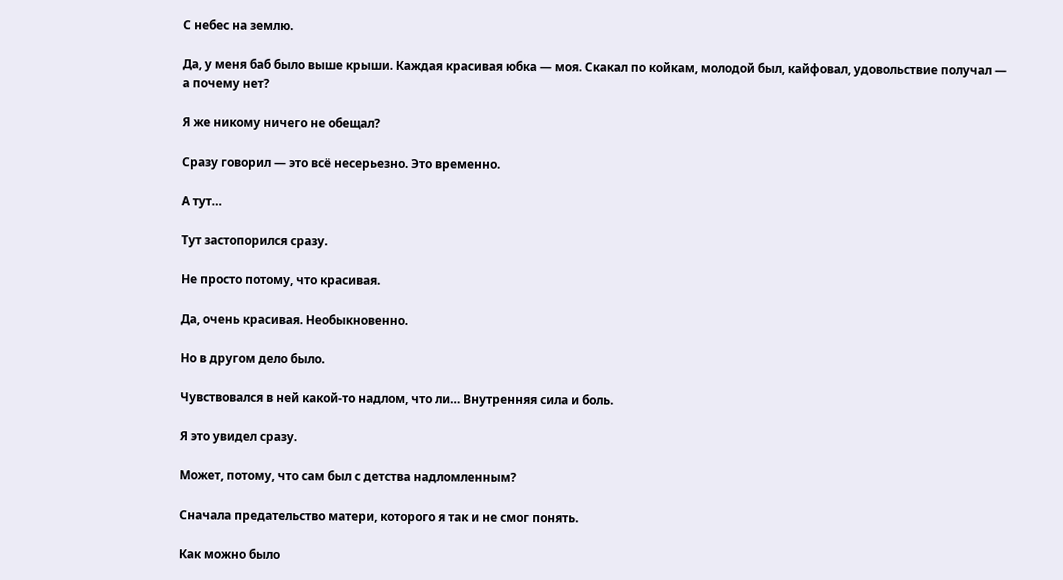С небес на землю.

Да, у меня баб было выше крыши. Каждая красивая юбка — моя. Скакал по койкам, молодой был, кайфовал, удовольствие получал — а почему нет?

Я же никому ничего не обещал?

Сразу говорил — это всё несерьезно. Это временно.

А тут…

Тут застопорился сразу.

Не просто потому, что красивая.

Да, очень красивая. Необыкновенно.

Но в другом дело было.

Чувствовался в ней какой-то надлом, что ли… Внутренняя сила и боль.

Я это увидел сразу.

Может, потому, что сам был с детства надломленным?

Сначала предательство матери, которого я так и не смог понять.

Как можно было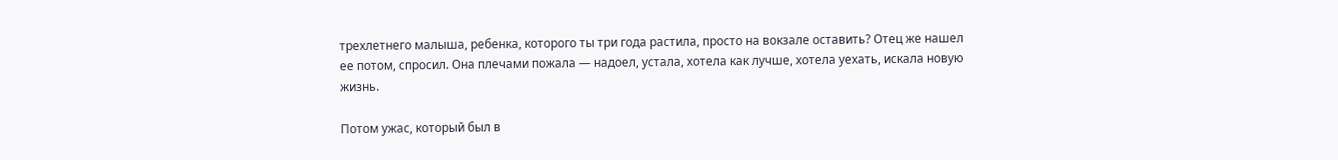трехлетнего малыша, ребенка, которого ты три года растила, просто на вокзале оставить? Отец же нашел ее потом, спросил. Она плечами пожала — надоел, устала, хотела как лучше, хотела уехать, искала новую жизнь.

Потом ужас, который был в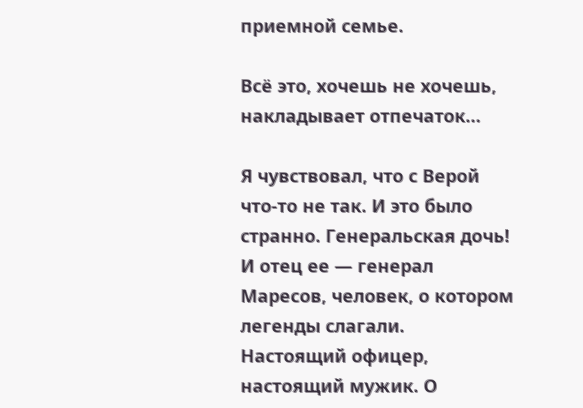приемной семье.

Всё это, хочешь не хочешь, накладывает отпечаток…

Я чувствовал, что с Верой что-то не так. И это было странно. Генеральская дочь! И отец ее — генерал Маресов, человек, о котором легенды слагали. Настоящий офицер, настоящий мужик. О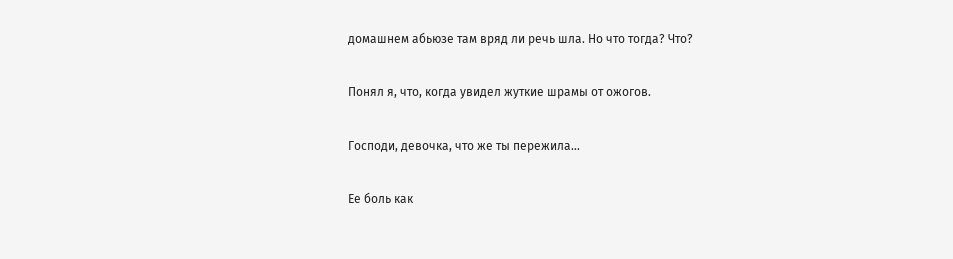домашнем абьюзе там вряд ли речь шла. Но что тогда? Что?

Понял я, что, когда увидел жуткие шрамы от ожогов.

Господи, девочка, что же ты пережила…

Ее боль как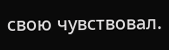свою чувствовал.